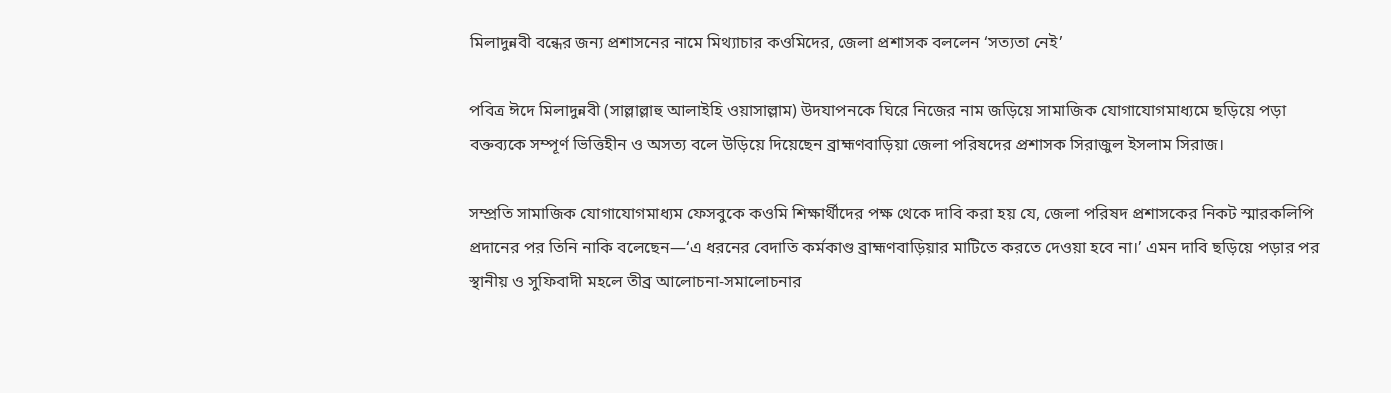মিলাদুন্নবী বন্ধের জন্য প্রশাসনের নামে মিথ্যাচার ক‌ওমিদের, জেলা প্রশাসক বললেন ‘সত্যতা নেই’

পবিত্র ঈদে মিলাদুন্নবী (সাল্লাল্লাহু আলাইহি ওয়াসাল্লাম) উদযাপনকে ঘিরে নিজের নাম জড়িয়ে সামাজিক যোগাযোগমাধ্যমে ছড়িয়ে পড়া বক্তব্যকে সম্পূর্ণ ভিত্তিহীন ও অসত্য বলে উড়িয়ে দিয়েছেন ব্রাহ্মণবাড়িয়া জেলা পরিষদের প্রশাসক সিরাজুল ইসলাম সিরাজ।

সম্প্রতি সামাজিক যোগাযোগমাধ্যম ফেসবুকে কওমি শিক্ষার্থীদের পক্ষ থেকে দাবি করা হয় যে, জেলা পরিষদ প্রশাসকের নিকট স্মারকলিপি প্রদানের পর তিনি নাকি বলেছেন—‘এ ধরনের বেদাতি কর্মকাণ্ড ব্রাহ্মণবাড়িয়ার মাটিতে করতে দেওয়া হবে না।’ এমন দাবি ছড়িয়ে পড়ার পর স্থানীয় ও সুফিবাদী মহলে তীব্র আলোচনা-সমালোচনার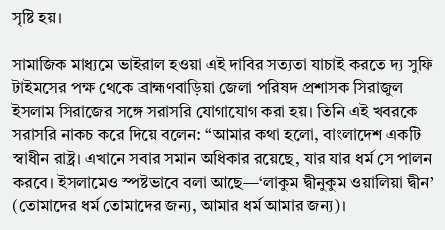সৃষ্টি হয়।

সামাজিক মাধ্যমে ভাইরাল হওয়া এই দাবির সত্যতা যাচাই করতে দ্য সুফি টাইমসের পক্ষ থেকে ব্রাহ্মণবাড়িয়া জেলা পরিষদ প্রশাসক সিরাজুল ইসলাম সিরাজের সঙ্গে সরাসরি যোগাযোগ করা হয়। তিনি এই খবরকে সরাসরি নাকচ করে দিয়ে বলেন: “আমার কথা হলো, বাংলাদেশ একটি স্বাধীন রাষ্ট্র। এখানে সবার সমান অধিকার রয়েছে, যার যার ধর্ম সে পালন করবে। ইসলামেও স্পষ্টভাবে বলা আছে—‘লাকুম দ্বীনুকুম ওয়ালিয়া দ্বীন’ (তোমাদের ধর্ম তোমাদের জন্য, আমার ধর্ম আমার জন্য)।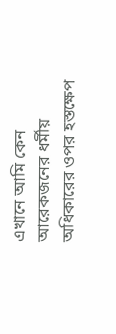এখানে আমি কেন আরেকজনের ধর্মীয় অধিকারের ওপর হস্তক্ষেপ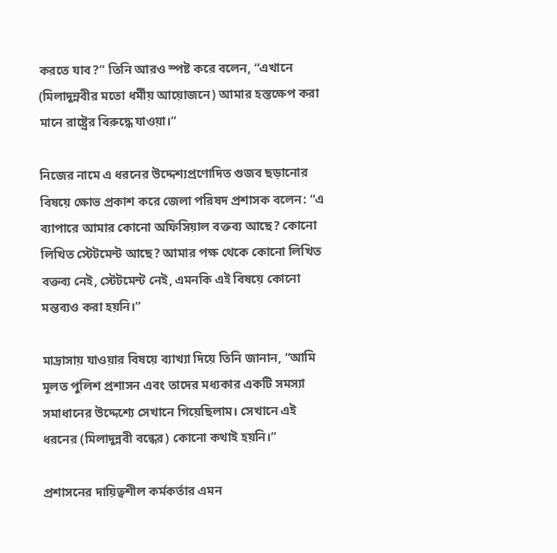করতে যাব?” তিনি আরও স্পষ্ট করে বলেন, “এখানে (মিলাদুন্নবীর মতো ধর্মীয় আয়োজনে) আমার হস্তক্ষেপ করা মানে রাষ্ট্রের বিরুদ্ধে যাওয়া।”

নিজের নামে এ ধরনের উদ্দেশ্যপ্রণোদিত গুজব ছড়ানোর বিষয়ে ক্ষোভ প্রকাশ করে জেলা পরিষদ প্রশাসক বলেন: “এ ব্যাপারে আমার কোনো অফিসিয়াল বক্তব্য আছে? কোনো লিখিত স্টেটমেন্ট আছে? আমার পক্ষ থেকে কোনো লিখিত বক্তব্য নেই, স্টেটমেন্ট নেই, এমনকি এই বিষয়ে কোনো মন্তব্যও করা হয়নি।”

মাদ্রাসায় যাওয়ার বিষয়ে ব্যাখ্যা দিয়ে তিনি জানান, “আমি মূলত পুলিশ প্রশাসন এবং তাদের মধ্যকার একটি সমস্যা সমাধানের উদ্দেশ্যে সেখানে গিয়েছিলাম। সেখানে এই ধরনের (মিলাদুন্নবী বন্ধের) কোনো কথাই হয়নি।”

প্রশাসনের দায়িত্বশীল কর্মকর্তার এমন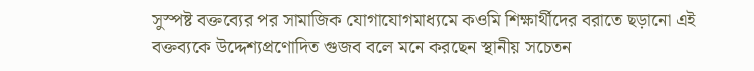সুস্পষ্ট বক্তব্যের পর সামাজিক যোগাযোগমাধ্যমে কওমি শিক্ষার্থীদের বরাতে ছড়ানো এই বক্তব্যকে উদ্দেশ্যপ্রণোদিত গুজব বলে মনে করছেন স্থানীয় সচেতন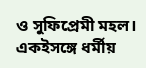ও সুফিপ্রেমী মহল। একইসঙ্গে ধর্মীয়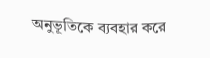অনুভূতিকে ব্যবহার করে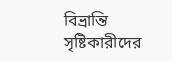বিভ্রান্তি সৃষ্টিকারীদের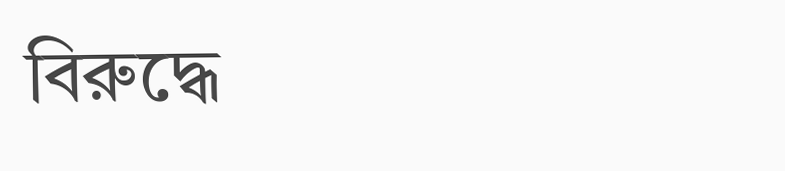বিরুদ্ধে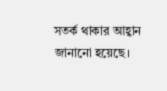সতর্ক থাকার আহ্বান জানানো হয়েছে।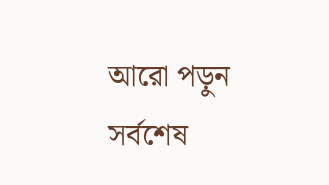আরো পড়ুন
সর্বশেষ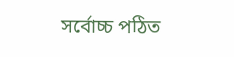সর্বোচ্চ পঠিত